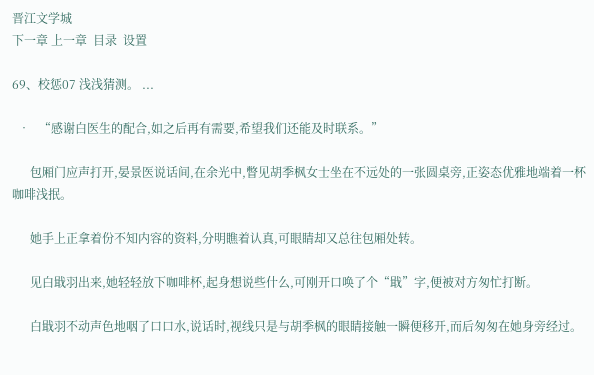晋江文学城
下一章 上一章  目录  设置

69、校惩07 浅浅猜测。 ...

  •   “感谢白医生的配合,如之后再有需要,希望我们还能及时联系。”

      包厢门应声打开,晏景医说话间,在余光中,瞥见胡季枫女士坐在不远处的一张圆桌旁,正姿态优雅地端着一杯咖啡浅抿。

      她手上正拿着份不知内容的资料,分明瞧着认真,可眼睛却又总往包厢处转。

      见白戢羽出来,她轻轻放下咖啡杯,起身想说些什么,可刚开口唤了个“戢”字,便被对方匆忙打断。

      白戢羽不动声色地咽了口口水,说话时,视线只是与胡季枫的眼睛接触一瞬便移开,而后匆匆在她身旁经过。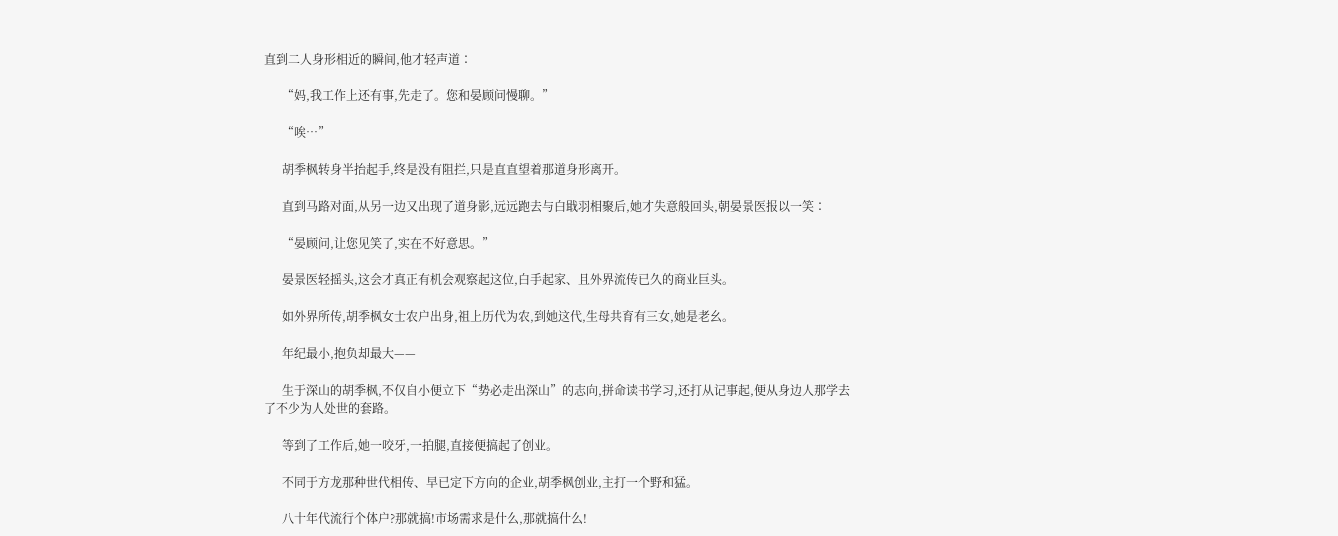直到二人身形相近的瞬间,他才轻声道∶

      “妈,我工作上还有事,先走了。您和晏顾问慢聊。”

      “唉…”

      胡季枫转身半抬起手,终是没有阻拦,只是直直望着那道身形离开。

      直到马路对面,从另一边又出现了道身影,远远跑去与白戢羽相聚后,她才失意般回头,朝晏景医报以一笑∶

      “晏顾问,让您见笑了,实在不好意思。”

      晏景医轻摇头,这会才真正有机会观察起这位,白手起家、且外界流传已久的商业巨头。

      如外界所传,胡季枫女士农户出身,祖上历代为农,到她这代,生母共育有三女,她是老幺。

      年纪最小,抱负却最大——

      生于深山的胡季枫,不仅自小便立下“势必走出深山”的志向,拼命读书学习,还打从记事起,便从身边人那学去了不少为人处世的套路。

      等到了工作后,她一咬牙,一拍腿,直接便搞起了创业。

      不同于方龙那种世代相传、早已定下方向的企业,胡季枫创业,主打一个野和猛。

      八十年代流行个体户?那就搞!市场需求是什么,那就搞什么!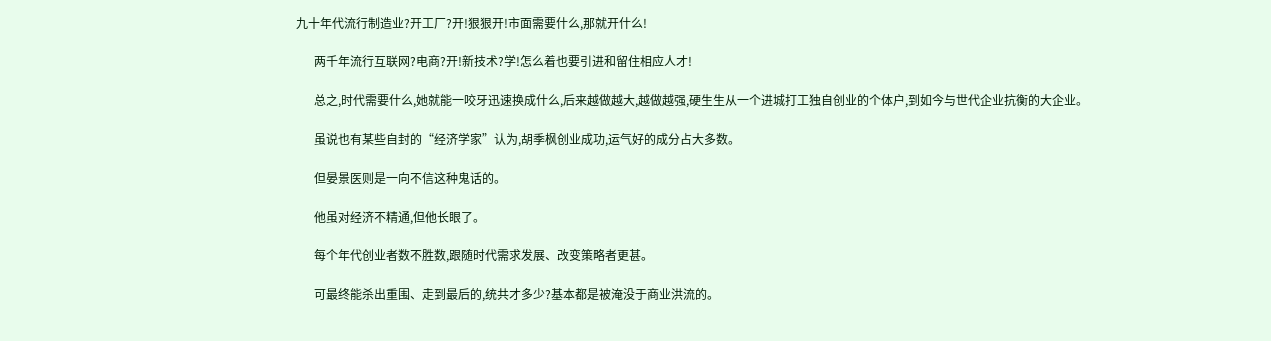九十年代流行制造业?开工厂?开!狠狠开!市面需要什么,那就开什么!

      两千年流行互联网?电商?开!新技术?学!怎么着也要引进和留住相应人才!

      总之,时代需要什么,她就能一咬牙迅速换成什么,后来越做越大,越做越强,硬生生从一个进城打工独自创业的个体户,到如今与世代企业抗衡的大企业。

      虽说也有某些自封的“经济学家”认为,胡季枫创业成功,运气好的成分占大多数。

      但晏景医则是一向不信这种鬼话的。

      他虽对经济不精通,但他长眼了。

      每个年代创业者数不胜数,跟随时代需求发展、改变策略者更甚。

      可最终能杀出重围、走到最后的,统共才多少?基本都是被淹没于商业洪流的。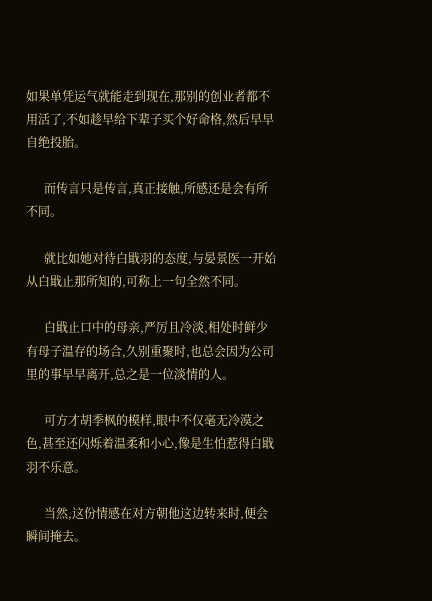如果单凭运气就能走到现在,那别的创业者都不用活了,不如趁早给下辈子买个好命格,然后早早自绝投胎。

      而传言只是传言,真正接触,所感还是会有所不同。

      就比如她对待白戢羽的态度,与晏景医一开始从白戢止那所知的,可称上一句全然不同。

      白戢止口中的母亲,严厉且冷淡,相处时鲜少有母子温存的场合,久别重聚时,也总会因为公司里的事早早离开,总之是一位淡情的人。

      可方才胡季枫的模样,眼中不仅毫无冷漠之色,甚至还闪烁着温柔和小心,像是生怕惹得白戢羽不乐意。

      当然,这份情感在对方朝他这边转来时,便会瞬间掩去。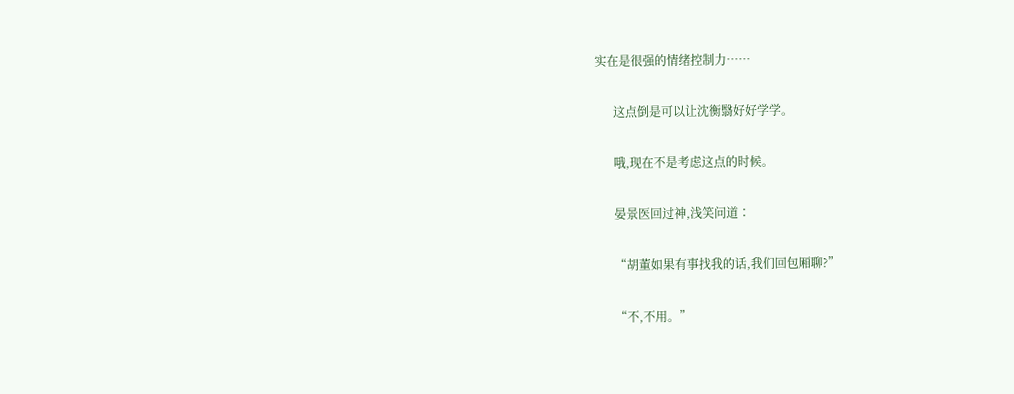实在是很强的情绪控制力……

      这点倒是可以让沈衡翳好好学学。

      哦,现在不是考虑这点的时候。

      晏景医回过神,浅笑问道∶

      “胡董如果有事找我的话,我们回包厢聊?”

      “不,不用。”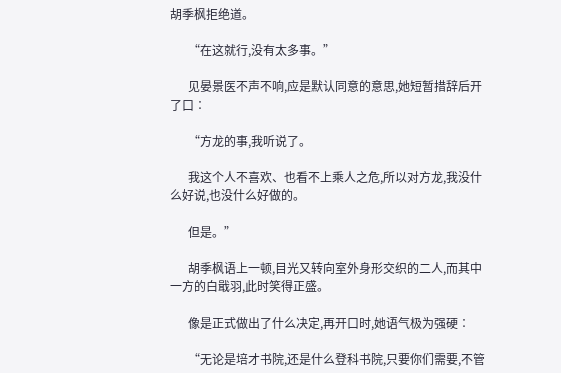胡季枫拒绝道。

      “在这就行,没有太多事。”

      见晏景医不声不响,应是默认同意的意思,她短暂措辞后开了口∶

      “方龙的事,我听说了。

      我这个人不喜欢、也看不上乘人之危,所以对方龙,我没什么好说,也没什么好做的。

      但是。”

      胡季枫语上一顿,目光又转向室外身形交织的二人,而其中一方的白戢羽,此时笑得正盛。

      像是正式做出了什么决定,再开口时,她语气极为强硬∶

      “无论是培才书院,还是什么登科书院,只要你们需要,不管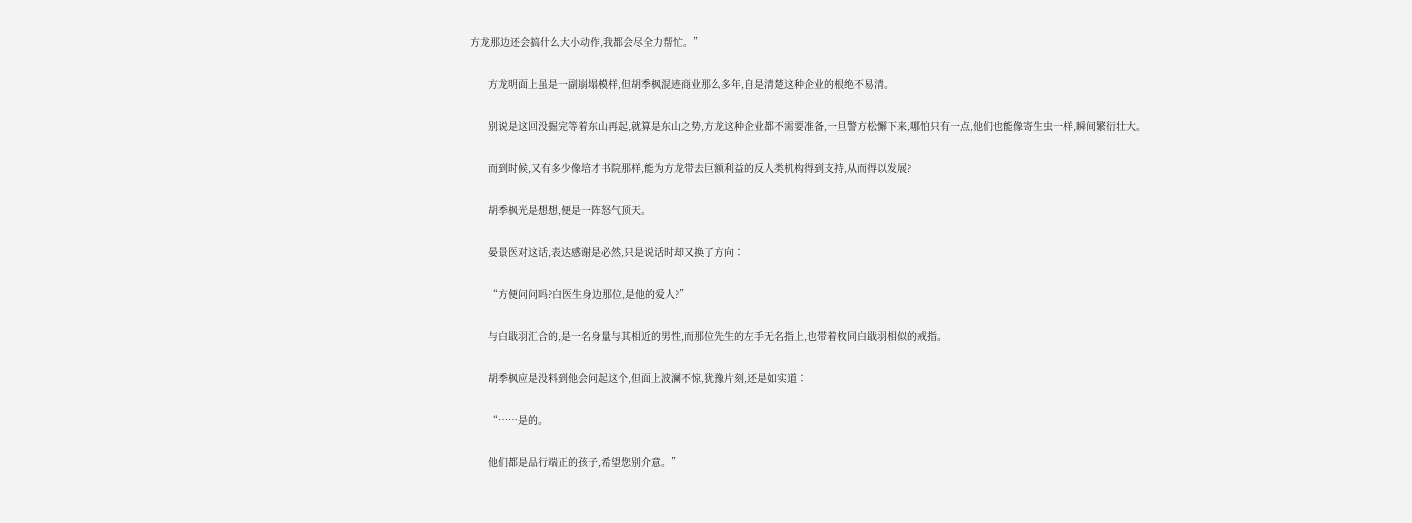方龙那边还会搞什么大小动作,我都会尽全力帮忙。”

      方龙明面上虽是一副崩塌模样,但胡季枫混迹商业那么多年,自是清楚这种企业的根绝不易清。

      别说是这回没掘完等着东山再起,就算是东山之势,方龙这种企业都不需要准备,一旦警方松懈下来,哪怕只有一点,他们也能像寄生虫一样,瞬间繁衍壮大。

      而到时候,又有多少像培才书院那样,能为方龙带去巨额利益的反人类机构得到支持,从而得以发展?

      胡季枫光是想想,便是一阵怒气顶天。

      晏景医对这话,表达感谢是必然,只是说话时却又换了方向∶

      “方便问问吗?白医生身边那位,是他的爱人?”

      与白戢羽汇合的,是一名身量与其相近的男性,而那位先生的左手无名指上,也带着枚同白戢羽相似的戒指。

      胡季枫应是没料到他会问起这个,但面上波澜不惊,犹豫片刻,还是如实道∶

      “……是的。

      他们都是品行端正的孩子,希望您别介意。”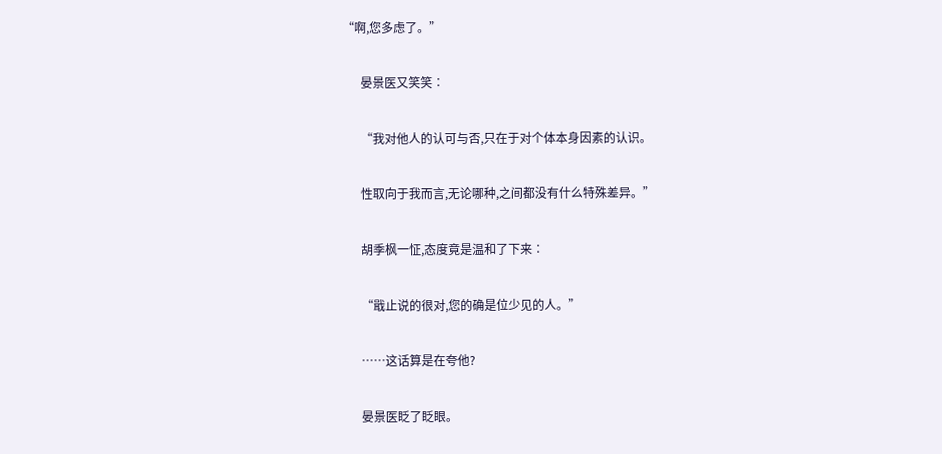“啊,您多虑了。”

      晏景医又笑笑∶

      “我对他人的认可与否,只在于对个体本身因素的认识。

      性取向于我而言,无论哪种,之间都没有什么特殊差异。”

      胡季枫一怔,态度竟是温和了下来∶

      “戢止说的很对,您的确是位少见的人。”

      ……这话算是在夸他?

      晏景医眨了眨眼。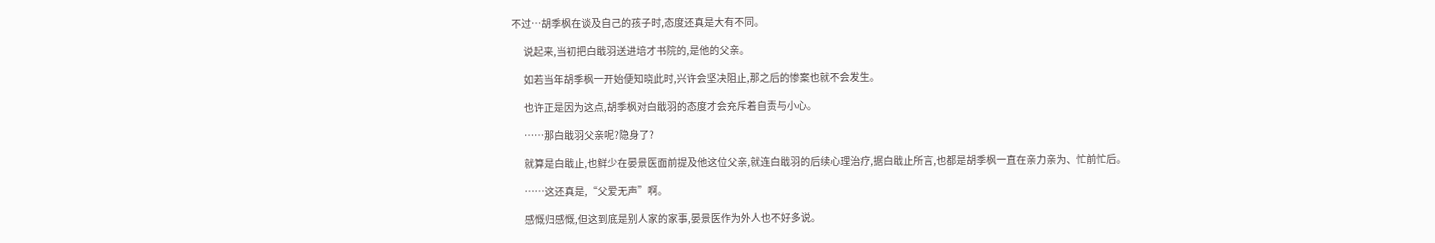不过…胡季枫在谈及自己的孩子时,态度还真是大有不同。

      说起来,当初把白戢羽送进培才书院的,是他的父亲。

      如若当年胡季枫一开始便知晓此时,兴许会坚决阻止,那之后的惨案也就不会发生。

      也许正是因为这点,胡季枫对白戢羽的态度才会充斥着自责与小心。

      ……那白戢羽父亲呢?隐身了?

      就算是白戢止,也鲜少在晏景医面前提及他这位父亲,就连白戢羽的后续心理治疗,据白戢止所言,也都是胡季枫一直在亲力亲为、忙前忙后。

      ……这还真是,“父爱无声”啊。

      感慨归感慨,但这到底是别人家的家事,晏景医作为外人也不好多说。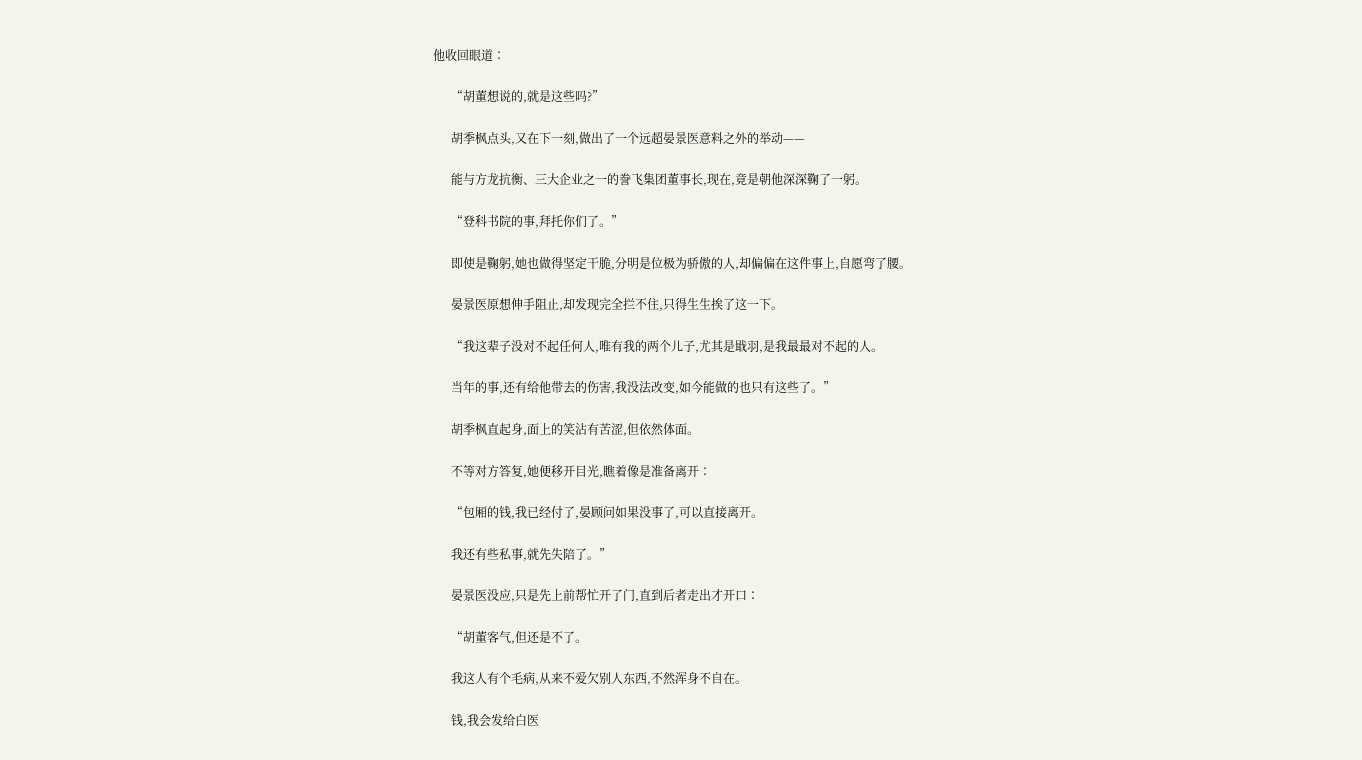他收回眼道∶

      “胡董想说的,就是这些吗?”

      胡季枫点头,又在下一刻,做出了一个远超晏景医意料之外的举动——

      能与方龙抗衡、三大企业之一的誊飞集团董事长,现在,竟是朝他深深鞠了一躬。

      “登科书院的事,拜托你们了。”

      即使是鞠躬,她也做得坚定干脆,分明是位极为骄傲的人,却偏偏在这件事上,自愿弯了腰。

      晏景医原想伸手阻止,却发现完全拦不住,只得生生挨了这一下。

      “我这辈子没对不起任何人,唯有我的两个儿子,尤其是戢羽,是我最最对不起的人。

      当年的事,还有给他带去的伤害,我没法改变,如今能做的也只有这些了。”

      胡季枫直起身,面上的笑沾有苦涩,但依然体面。

      不等对方答复,她便移开目光,瞧着像是准备离开∶

      “包厢的钱,我已经付了,晏顾问如果没事了,可以直接离开。

      我还有些私事,就先失陪了。”

      晏景医没应,只是先上前帮忙开了门,直到后者走出才开口∶

      “胡董客气,但还是不了。

      我这人有个毛病,从来不爱欠别人东西,不然浑身不自在。

      钱,我会发给白医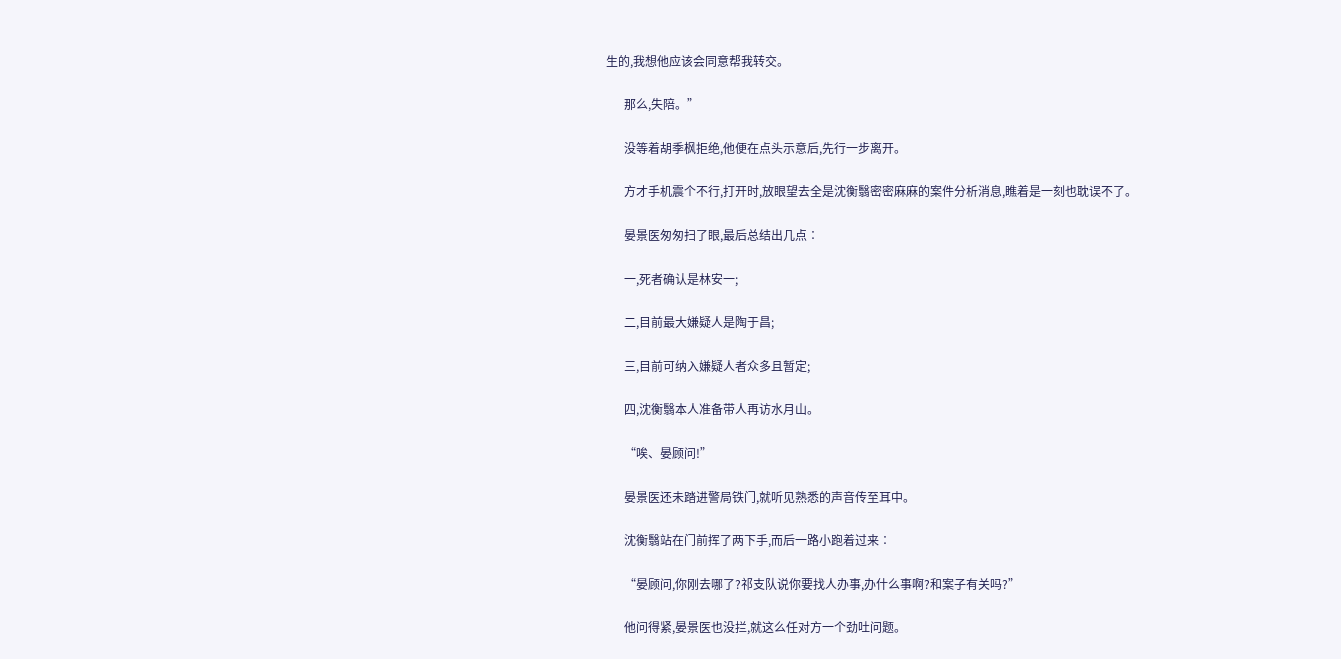生的,我想他应该会同意帮我转交。

      那么,失陪。”

      没等着胡季枫拒绝,他便在点头示意后,先行一步离开。

      方才手机震个不行,打开时,放眼望去全是沈衡翳密密麻麻的案件分析消息,瞧着是一刻也耽误不了。

      晏景医匆匆扫了眼,最后总结出几点∶

      一,死者确认是林安一;

      二,目前最大嫌疑人是陶于昌;

      三,目前可纳入嫌疑人者众多且暂定;

      四,沈衡翳本人准备带人再访水月山。

      “唉、晏顾问!”

      晏景医还未踏进警局铁门,就听见熟悉的声音传至耳中。

      沈衡翳站在门前挥了两下手,而后一路小跑着过来∶

      “晏顾问,你刚去哪了?祁支队说你要找人办事,办什么事啊?和案子有关吗?”

      他问得紧,晏景医也没拦,就这么任对方一个劲吐问题。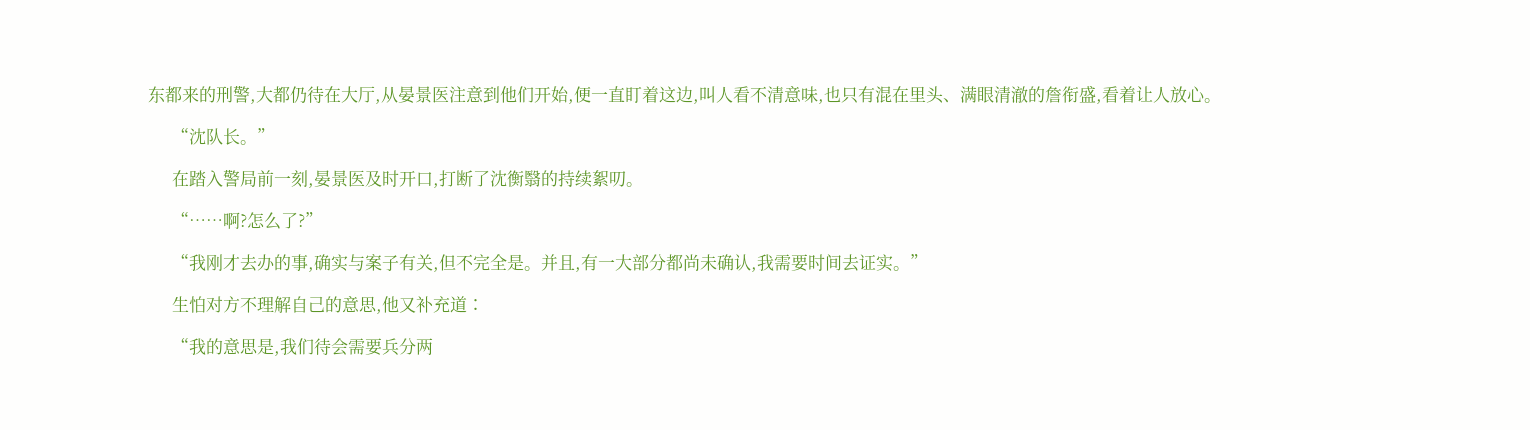东都来的刑警,大都仍待在大厅,从晏景医注意到他们开始,便一直盯着这边,叫人看不清意味,也只有混在里头、满眼清澈的詹衔盛,看着让人放心。

      “沈队长。”

      在踏入警局前一刻,晏景医及时开口,打断了沈衡翳的持续絮叨。

      “……啊?怎么了?”

      “我刚才去办的事,确实与案子有关,但不完全是。并且,有一大部分都尚未确认,我需要时间去证实。”

      生怕对方不理解自己的意思,他又补充道∶

      “我的意思是,我们待会需要兵分两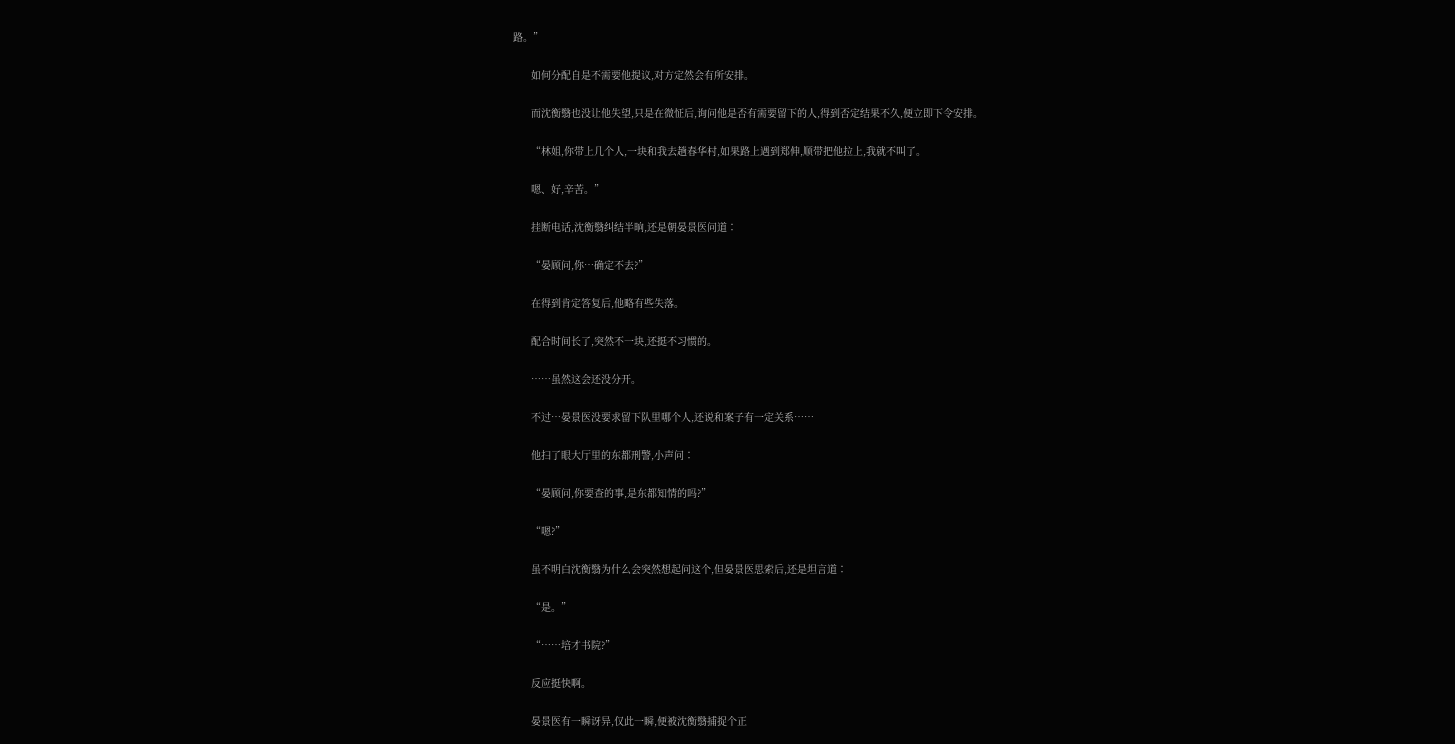路。”

      如何分配自是不需要他提议,对方定然会有所安排。

      而沈衡翳也没让他失望,只是在微怔后,询问他是否有需要留下的人,得到否定结果不久,便立即下令安排。

      “林姐,你带上几个人,一块和我去趟春华村,如果路上遇到郑伸,顺带把他拉上,我就不叫了。

      嗯、好,辛苦。”

      挂断电话,沈衡翳纠结半晌,还是朝晏景医问道∶

      “晏顾问,你…确定不去?”

      在得到肯定答复后,他略有些失落。

      配合时间长了,突然不一块,还挺不习惯的。

      ……虽然这会还没分开。

      不过…晏景医没要求留下队里哪个人,还说和案子有一定关系……

      他扫了眼大厅里的东都刑警,小声问∶

      “晏顾问,你要查的事,是东都知情的吗?”

      “嗯?”

      虽不明白沈衡翳为什么会突然想起问这个,但晏景医思索后,还是坦言道∶

      “是。”

      “……培才书院?”

      反应挺快啊。

      晏景医有一瞬讶异,仅此一瞬,便被沈衡翳捕捉个正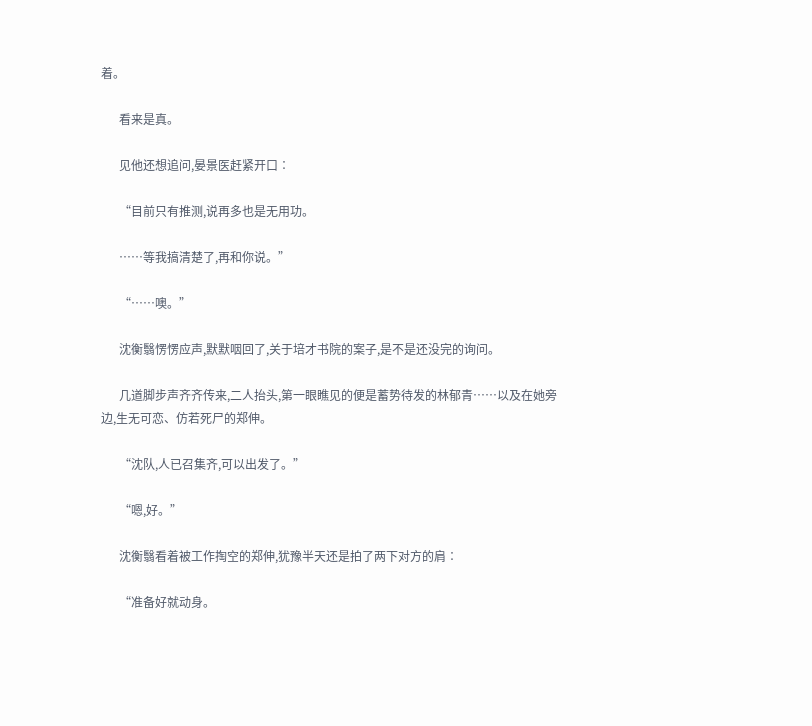着。

      看来是真。

      见他还想追问,晏景医赶紧开口∶

      “目前只有推测,说再多也是无用功。

      ……等我搞清楚了,再和你说。”

      “……噢。”

      沈衡翳愣愣应声,默默咽回了,关于培才书院的案子,是不是还没完的询问。

      几道脚步声齐齐传来,二人抬头,第一眼瞧见的便是蓄势待发的林郁青……以及在她旁边,生无可恋、仿若死尸的郑伸。

      “沈队,人已召集齐,可以出发了。”

      “嗯,好。”

      沈衡翳看着被工作掏空的郑伸,犹豫半天还是拍了两下对方的肩∶

      “准备好就动身。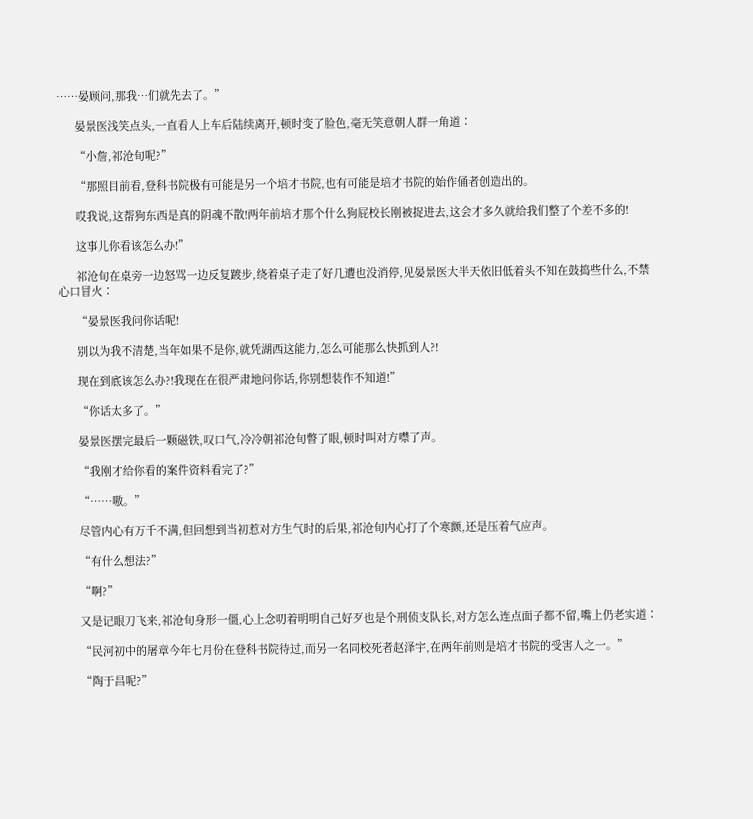……晏顾问,那我…们就先去了。”

      晏景医浅笑点头,一直看人上车后陆续离开,顿时变了脸色,毫无笑意朝人群一角道∶

      “小詹,祁沧旬呢?”

      “那照目前看,登科书院极有可能是另一个培才书院,也有可能是培才书院的始作俑者创造出的。

      哎我说,这帮狗东西是真的阴魂不散!两年前培才那个什么狗屁校长刚被捉进去,这会才多久就给我们整了个差不多的!

      这事儿你看该怎么办!”

      祁沧旬在桌旁一边怒骂一边反复踱步,绕着桌子走了好几遭也没消停,见晏景医大半天依旧低着头不知在鼓捣些什么,不禁心口冒火∶

      “晏景医我问你话呢!

      别以为我不清楚,当年如果不是你,就凭湖西这能力,怎么可能那么快抓到人?!

      现在到底该怎么办?!我现在在很严肃地问你话,你别想装作不知道!”

      “你话太多了。”

      晏景医摆完最后一颗磁铁,叹口气,冷冷朝祁沧旬瞥了眼,顿时叫对方噤了声。

      “我刚才给你看的案件资料看完了?”

      “……嗷。”

      尽管内心有万千不满,但回想到当初惹对方生气时的后果,祁沧旬内心打了个寒颤,还是压着气应声。

      “有什么想法?”

      “啊?”

      又是记眼刀飞来,祁沧旬身形一僵,心上念叨着明明自己好歹也是个刑侦支队长,对方怎么连点面子都不留,嘴上仍老实道∶

      “民河初中的屠章今年七月份在登科书院待过,而另一名同校死者赵泽宇,在两年前则是培才书院的受害人之一。”

      “陶于昌呢?”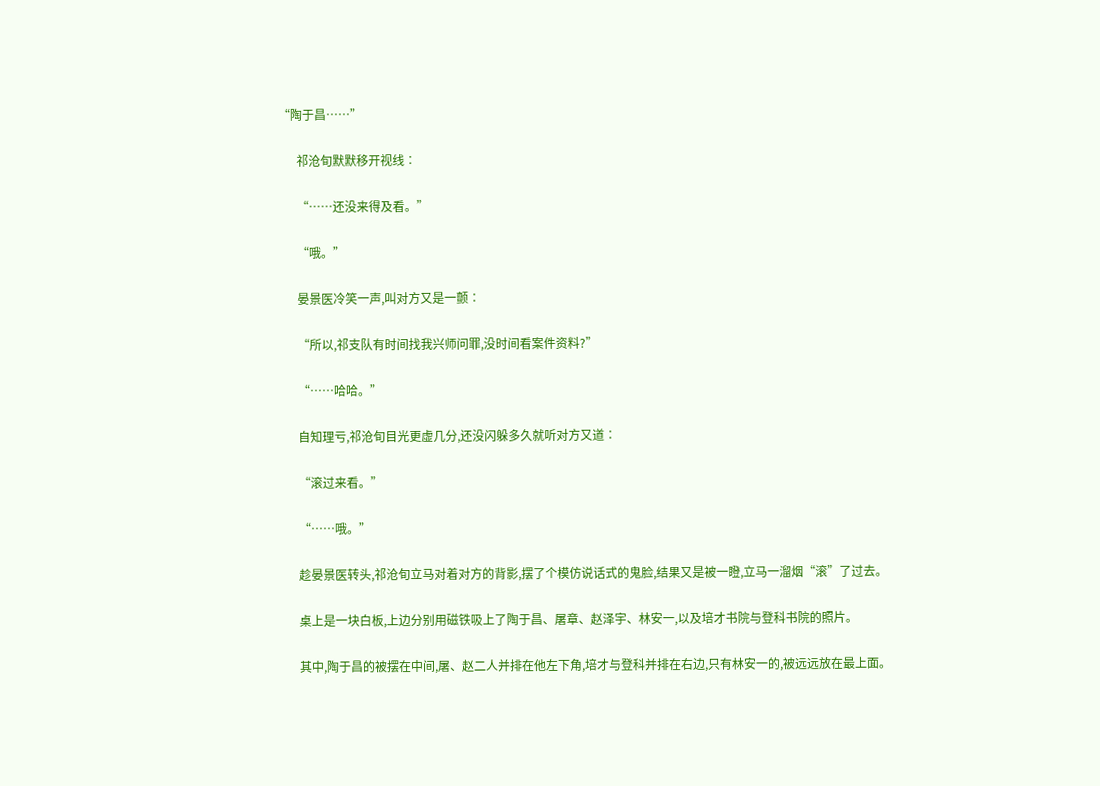“陶于昌……”

      祁沧旬默默移开视线∶

      “……还没来得及看。”

      “哦。”

      晏景医冷笑一声,叫对方又是一颤∶

      “所以,祁支队有时间找我兴师问罪,没时间看案件资料?”

      “……哈哈。”

      自知理亏,祁沧旬目光更虚几分,还没闪躲多久就听对方又道∶

      “滚过来看。”

      “……哦。”

      趁晏景医转头,祁沧旬立马对着对方的背影,摆了个模仿说话式的鬼脸,结果又是被一瞪,立马一溜烟“滚”了过去。

      桌上是一块白板,上边分别用磁铁吸上了陶于昌、屠章、赵泽宇、林安一,以及培才书院与登科书院的照片。

      其中,陶于昌的被摆在中间,屠、赵二人并排在他左下角,培才与登科并排在右边,只有林安一的,被远远放在最上面。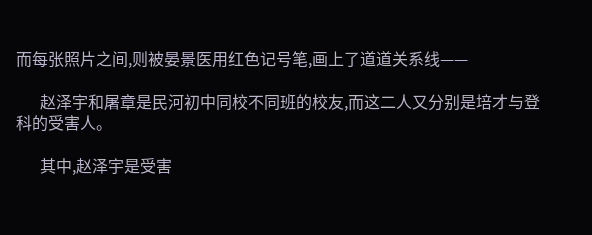而每张照片之间,则被晏景医用红色记号笔,画上了道道关系线——

      赵泽宇和屠章是民河初中同校不同班的校友,而这二人又分别是培才与登科的受害人。

      其中,赵泽宇是受害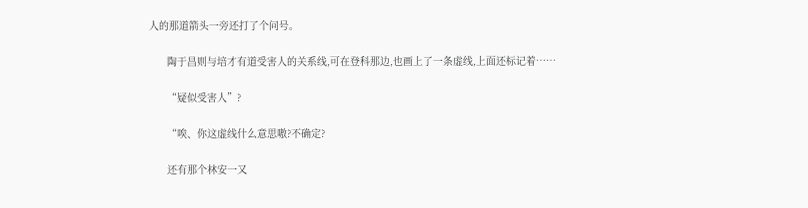人的那道箭头一旁还打了个问号。

      陶于昌则与培才有道受害人的关系线,可在登科那边,也画上了一条虚线,上面还标记着……

      “疑似受害人”?

      “唉、你这虚线什么意思嗷?不确定?

      还有那个林安一又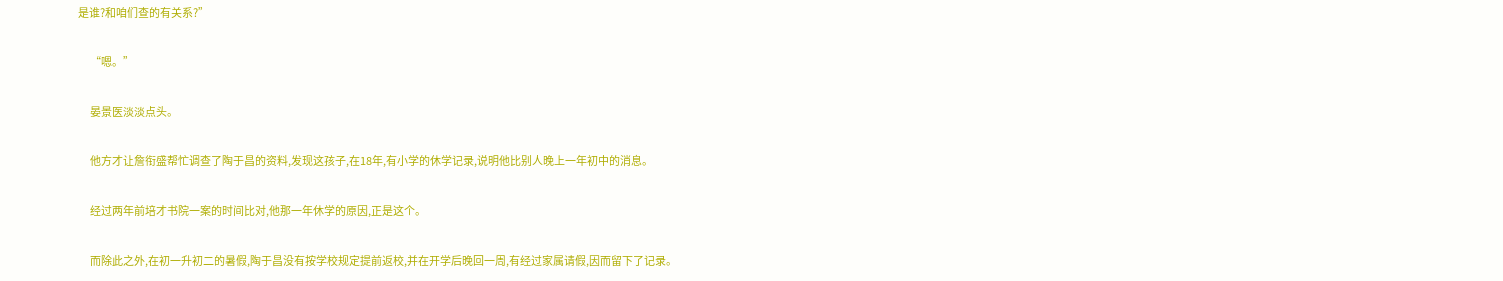是谁?和咱们查的有关系?”

      “嗯。”

      晏景医淡淡点头。

      他方才让詹衔盛帮忙调查了陶于昌的资料,发现这孩子,在18年,有小学的休学记录,说明他比别人晚上一年初中的消息。

      经过两年前培才书院一案的时间比对,他那一年休学的原因,正是这个。

      而除此之外,在初一升初二的暑假,陶于昌没有按学校规定提前返校,并在开学后晚回一周,有经过家属请假,因而留下了记录。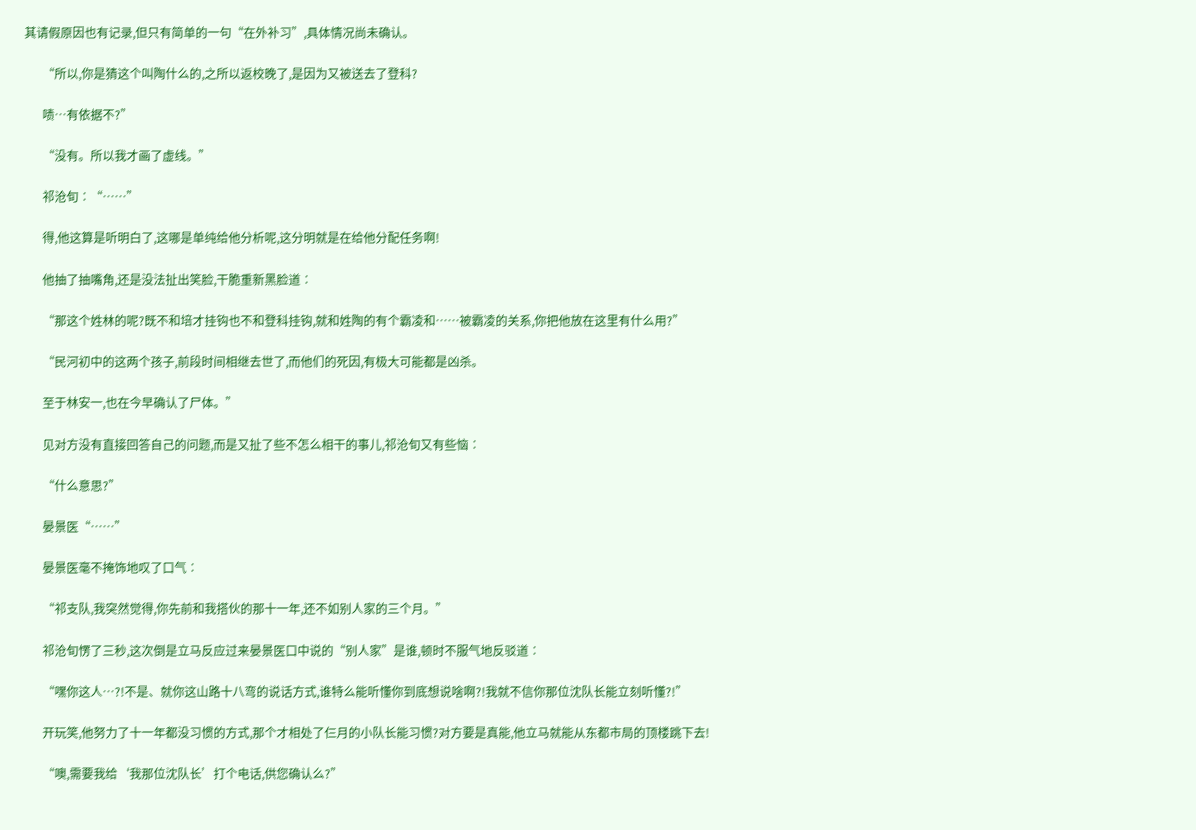其请假原因也有记录,但只有简单的一句“在外补习”,具体情况尚未确认。

      “所以,你是猜这个叫陶什么的,之所以返校晚了,是因为又被送去了登科?

      啧…有依据不?”

      “没有。所以我才画了虚线。”

      祁沧旬∶“……”

      得,他这算是听明白了,这哪是单纯给他分析呢,这分明就是在给他分配任务啊!

      他抽了抽嘴角,还是没法扯出笑脸,干脆重新黑脸道∶

      “那这个姓林的呢?既不和培才挂钩也不和登科挂钩,就和姓陶的有个霸凌和……被霸凌的关系,你把他放在这里有什么用?”

      “民河初中的这两个孩子,前段时间相继去世了,而他们的死因,有极大可能都是凶杀。

      至于林安一,也在今早确认了尸体。”

      见对方没有直接回答自己的问题,而是又扯了些不怎么相干的事儿,祁沧旬又有些恼∶

      “什么意思?”

      晏景医“……”

      晏景医毫不掩饰地叹了口气∶

      “祁支队,我突然觉得,你先前和我搭伙的那十一年,还不如别人家的三个月。”

      祁沧旬愣了三秒,这次倒是立马反应过来晏景医口中说的“别人家”是谁,顿时不服气地反驳道∶

      “嘿你这人…?!不是、就你这山路十八弯的说话方式,谁特么能听懂你到底想说啥啊?!我就不信你那位沈队长能立刻听懂?!”

      开玩笑,他努力了十一年都没习惯的方式,那个才相处了仨月的小队长能习惯?对方要是真能,他立马就能从东都市局的顶楼跳下去!

      “噢,需要我给‘我那位沈队长’打个电话,供您确认么?”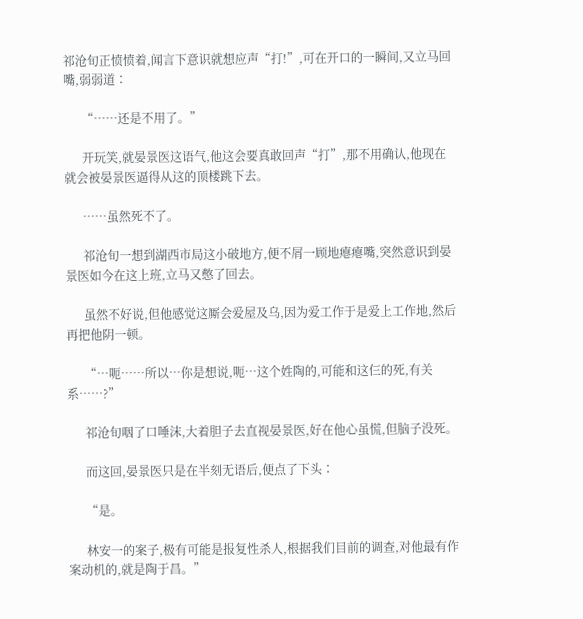祁沧旬正愤愤着,闻言下意识就想应声“打!”,可在开口的一瞬间,又立马回嘴,弱弱道∶

      “……还是不用了。”

      开玩笑,就晏景医这语气,他这会要真敢回声“打”,那不用确认,他现在就会被晏景医逼得从这的顶楼跳下去。

      ……虽然死不了。

      祁沧旬一想到湖西市局这小破地方,便不屑一顾地瘪瘪嘴,突然意识到晏景医如今在这上班,立马又憋了回去。

      虽然不好说,但他感觉这厮会爱屋及乌,因为爱工作于是爱上工作地,然后再把他阴一顿。

      “…呃……所以…你是想说,呃…这个姓陶的,可能和这仨的死,有关系……?”

      祁沧旬咽了口唾沫,大着胆子去直视晏景医,好在他心虽慌,但脑子没死。

      而这回,晏景医只是在半刻无语后,便点了下头∶

      “是。

      林安一的案子,极有可能是报复性杀人,根据我们目前的调查,对他最有作案动机的,就是陶于昌。”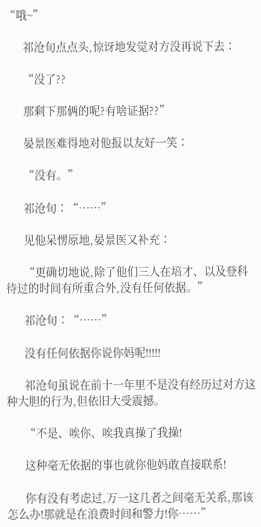“哦~”

      祁沧旬点点头,惊讶地发觉对方没再说下去∶

      “没了??

      那剩下那俩的呢?有啥证据??”

      晏景医难得地对他报以友好一笑∶

      “没有。”

      祁沧旬∶“……”

      见他呆愣原地,晏景医又补充∶

      “更确切地说,除了他们三人在培才、以及登科待过的时间有所重合外,没有任何依据。”

      祁沧旬∶“……”

      没有任何依据你说你妈呢!!!!!

      祁沧旬虽说在前十一年里不是没有经历过对方这种大胆的行为,但依旧大受震撼。

      “不是、唉你、唉我真操了我操!

      这种毫无依据的事也就你他妈敢直接联系!

      你有没有考虑过,万一这几者之间毫无关系,那该怎么办!那就是在浪费时间和警力!你……”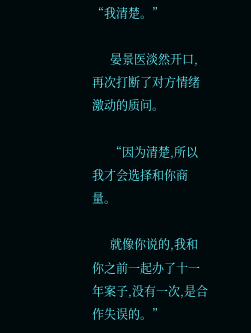“我清楚。”

      晏景医淡然开口,再次打断了对方情绪激动的质问。

      “因为清楚,所以我才会选择和你商量。

      就像你说的,我和你之前一起办了十一年案子,没有一次,是合作失误的。”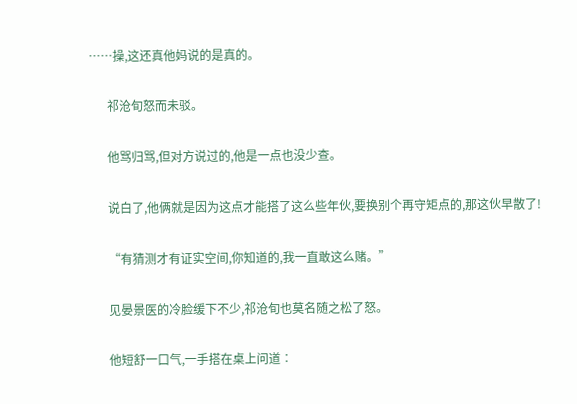……操,这还真他妈说的是真的。

      祁沧旬怒而未驳。

      他骂归骂,但对方说过的,他是一点也没少查。

      说白了,他俩就是因为这点才能搭了这么些年伙,要换别个再守矩点的,那这伙早散了!

      “有猜测才有证实空间,你知道的,我一直敢这么赌。”

      见晏景医的冷脸缓下不少,祁沧旬也莫名随之松了怒。

      他短舒一口气,一手搭在桌上问道∶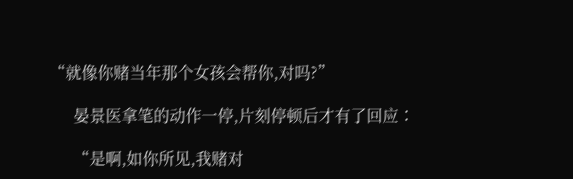“就像你赌当年那个女孩会帮你,对吗?”

      晏景医拿笔的动作一停,片刻停顿后才有了回应∶

      “是啊,如你所见,我赌对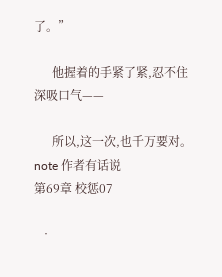了。”

      他握着的手紧了紧,忍不住深吸口气——

      所以,这一次,也千万要对。
note 作者有话说
第69章 校惩07

  •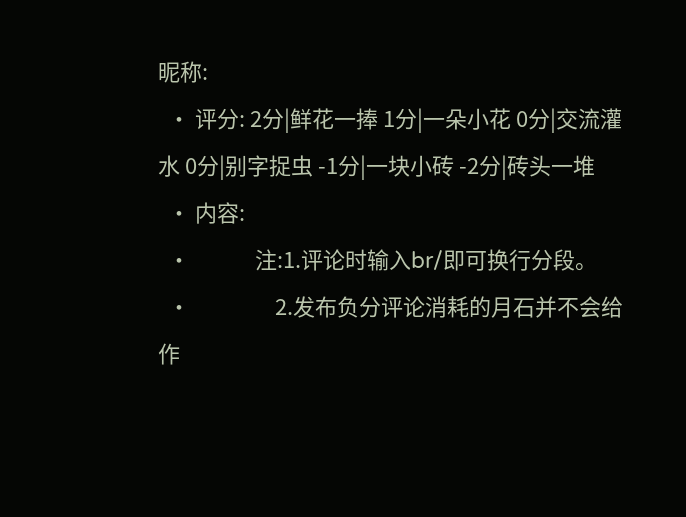昵称:
  • 评分: 2分|鲜花一捧 1分|一朵小花 0分|交流灌水 0分|别字捉虫 -1分|一块小砖 -2分|砖头一堆
  • 内容:
  •             注:1.评论时输入br/即可换行分段。
  •                 2.发布负分评论消耗的月石并不会给作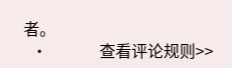者。
  •             查看评论规则>>